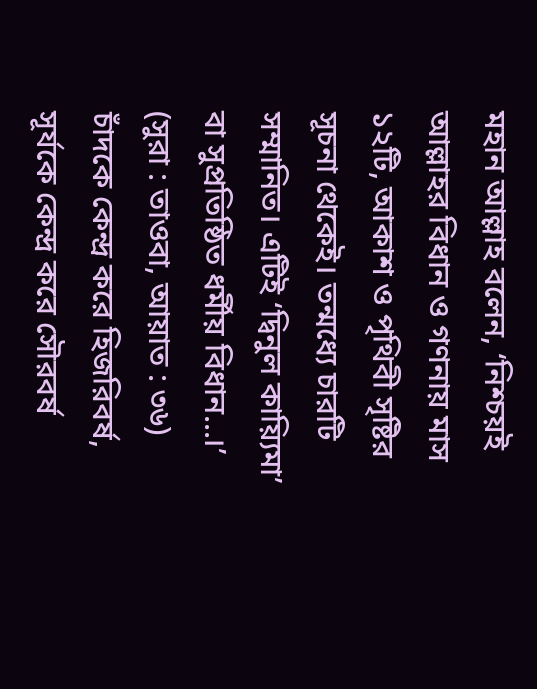মহান আল্লাহ বলেন, ‘নিশ্চয়ই আল্লাহর বিধান ও গণনায় মাস ১২টি, আকাশ ও পৃথিবী সৃষ্টির সূচনা থেকেই। তন্মধ্যে চারটি সম্মানিত। এটিই ‘দ্বিনুল কায়্যিমা’ বা সুপ্রতিষ্ঠিত ধর্মীয় বিধান...।’ (সুরা : তাওবা, আয়াত : ৩৬)
চাঁদকে কেন্দ্র করে হিজরিবর্ষ, সূর্যকে কেন্দ্র করে সৌরবর্ষ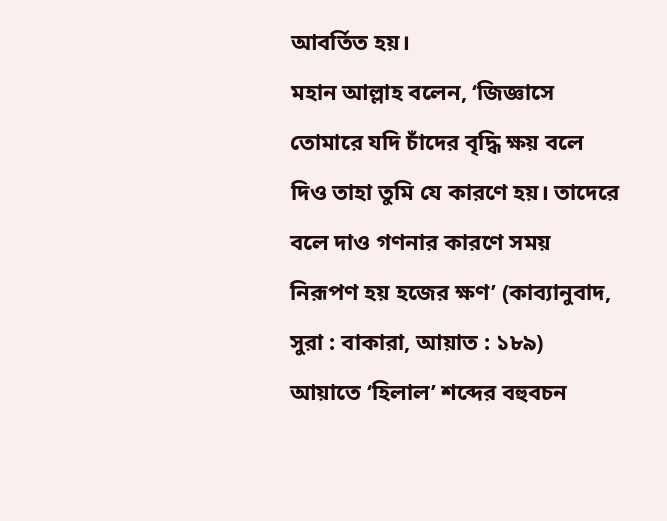আবর্তিত হয়।
মহান আল্লাহ বলেন, ‘জিজ্ঞাসে তোমারে যদি চাঁদের বৃদ্ধি ক্ষয় বলে দিও তাহা তুমি যে কারণে হয়। তাদেরে বলে দাও গণনার কারণে সময় নিরূপণ হয় হজের ক্ষণ’ (কাব্যানুবাদ, সুরা : বাকারা, আয়াত : ১৮৯)
আয়াতে ‘হিলাল’ শব্দের বহুবচন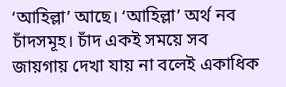‘আহিল্লা’ আছে। ‘আহিল্লা’ অর্থ নব চাঁদসমূহ। চাঁদ একই সময়ে সব জায়গায় দেখা যায় না বলেই একাধিক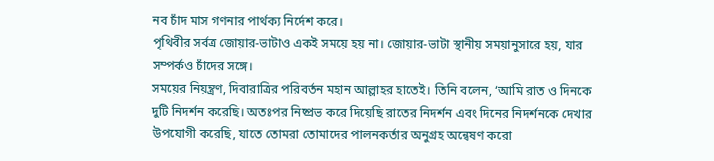নব চাঁদ মাস গণনার পার্থক্য নির্দেশ করে।
পৃথিবীর সর্বত্র জোয়ার-ভাটাও একই সময়ে হয় না। জোয়ার-ভাটা স্থানীয় সময়ানুসারে হয়, যার সম্পর্কও চাঁদের সঙ্গে।
সময়ের নিয়ন্ত্রণ, দিবারাত্রির পরিবর্তন মহান আল্লাহর হাতেই। তিনি বলেন, ‘আমি রাত ও দিনকে দুটি নিদর্শন করেছি। অতঃপর নিষ্প্রভ করে দিয়েছি রাতের নিদর্শন এবং দিনের নিদর্শনকে দেখার উপযোগী করেছি, যাতে তোমরা তোমাদের পালনকর্তার অনুগ্রহ অন্বেষণ করো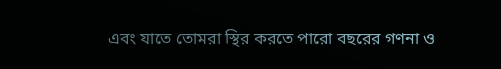এবং যাতে তোমরা স্থির করতে পারো বছরের গণনা ও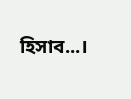হিসাব...।